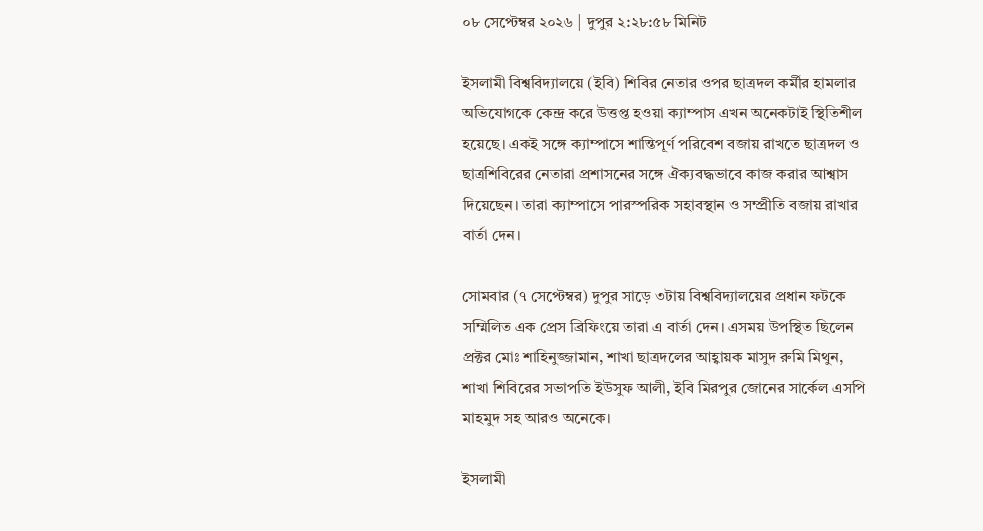০৮ সেপ্টেম্বর ২০২৬ | দুপুর ২:২৮:৫৮ মিনিট

ইসলামী বিশ্ববিদ্যালয়ে (ইবি) শিবির নেতার ওপর ছাত্রদল কর্মীর হামলার অভিযোগকে কেন্দ্র করে উত্তপ্ত হওয়া ক্যাম্পাস এখন অনেকটাই স্থিতিশীল হয়েছে। একই সঙ্গে ক্যাম্পাসে শান্তিপূর্ণ পরিবেশ বজায় রাখতে ছাত্রদল ও ছাত্রশিবিরের নেতারা প্রশাসনের সঙ্গে ঐক্যবদ্ধভাবে কাজ করার আশ্বাস দিয়েছেন। তারা ক্যাম্পাসে পারস্পরিক সহাবস্থান ও সম্প্রীতি বজায় রাখার বার্তা দেন।

সোমবার (৭ সেপ্টেম্বর) দুপুর সাড়ে ৩টায় বিশ্ববিদ্যালয়ের প্রধান ফটকে সম্মিলিত এক প্রেস ব্রিফিংয়ে তারা এ বার্তা দেন। এসময় উপস্থিত ছিলেন প্রক্টর মোঃ শাহিনুজ্জামান, শাখা ছাত্রদলের আহ্বায়ক মাসুদ রুমি মিথুন, শাখা শিবিরের সভাপতি ইউসুফ আলী, ইবি মিরপুর জোনের সার্কেল এসপি মাহমুদ সহ আরও অনেকে।

ইসলামী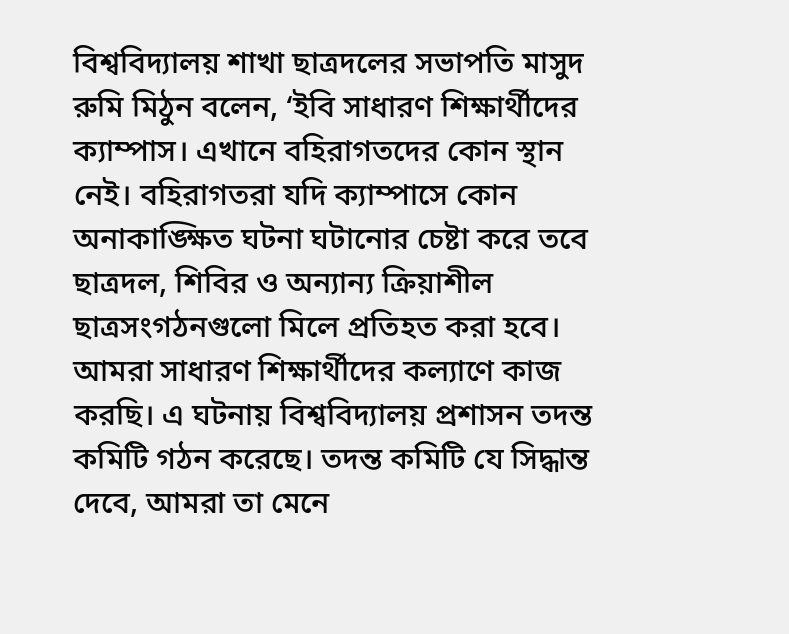বিশ্ববিদ্যালয় শাখা ছাত্রদলের সভাপতি মাসুদ রুমি মিঠুন বলেন, ‘ইবি সাধারণ শিক্ষার্থীদের ক্যাম্পাস। এখানে বহিরাগতদের কোন স্থান নেই। বহিরাগতরা যদি ক্যাম্পাসে কোন অনাকাঙ্ক্ষিত ঘটনা ঘটানোর চেষ্টা করে তবে ছাত্রদল, শিবির ও অন্যান্য ক্রিয়াশীল ছাত্রসংগঠনগুলো মিলে প্রতিহত করা হবে। আমরা সাধারণ শিক্ষার্থীদের কল্যাণে কাজ করছি। এ ঘটনায় বিশ্ববিদ্যালয় প্রশাসন তদন্ত কমিটি গঠন করেছে। তদন্ত কমিটি যে সিদ্ধান্ত দেবে, আমরা তা মেনে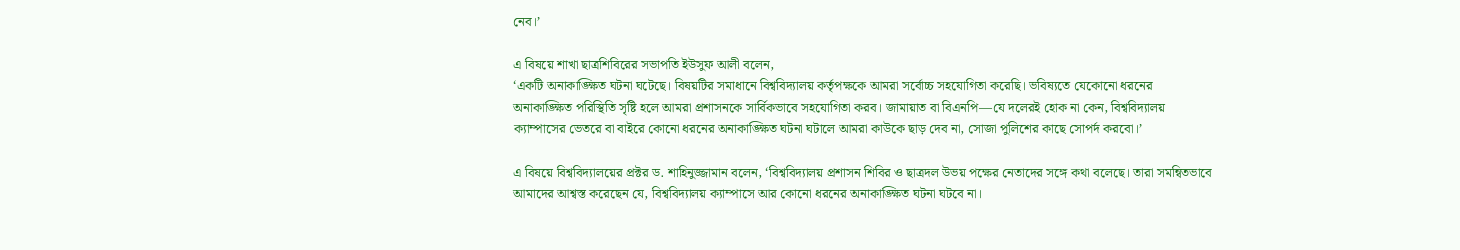নেব।’

এ বিষয়ে শাখা ছাত্রশিবিরের সভাপতি ইউসুফ আলী বলেন,
‘একটি অনাকাঙ্ক্ষিত ঘটনা ঘটেছে। বিষয়টির সমাধানে বিশ্ববিদ্যালয় কর্তৃপক্ষকে আমরা সর্বোচ্চ সহযোগিতা করেছি। ভবিষ্যতে যেকোনো ধরনের অনাকাঙ্ক্ষিত পরিস্থিতি সৃষ্টি হলে আমরা প্রশাসনকে সার্বিকভাবে সহযোগিতা করব। জামায়াত বা বিএনপি—যে দলেরই হোক না কেন, বিশ্ববিদ্যালয় ক্যাম্পাসের ভেতরে বা বাইরে কোনো ধরনের অনাকাঙ্ক্ষিত ঘটনা ঘটালে আমরা কাউকে ছাড় দেব না, সোজা পুলিশের কাছে সোপর্দ করবো।’

এ বিষয়ে বিশ্ববিদ্যালয়ের প্রক্টর ড. শাহিনুজ্জামান বলেন, ‘বিশ্ববিদ্যালয় প্রশাসন শিবির ও ছাত্রদল উভয় পক্ষের নেতাদের সঙ্গে কথা বলেছে। তারা সমন্বিতভাবে আমাদের আশ্বস্ত করেছেন যে, বিশ্ববিদ্যালয় ক্যাম্পাসে আর কোনো ধরনের অনাকাঙ্ক্ষিত ঘটনা ঘটবে না।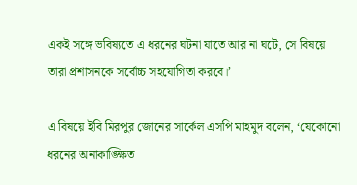একই সঙ্গে ভবিষ্যতে এ ধরনের ঘটনা যাতে আর না ঘটে, সে বিষয়ে তারা প্রশাসনকে সর্বোচ্চ সহযোগিতা করবে।’

এ বিষয়ে ইবি মিরপুর জোনের সার্কেল এসপি মাহমুদ বলেন, ‘যেকোনো ধরনের অনাকাঙ্ক্ষিত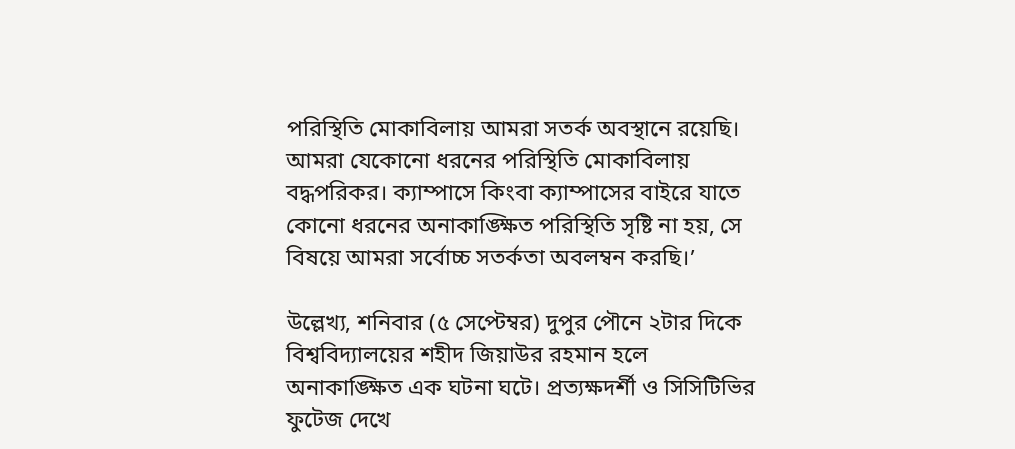পরিস্থিতি মোকাবিলায় আমরা সতর্ক অবস্থানে রয়েছি। আমরা যেকোনো ধরনের পরিস্থিতি মোকাবিলায় বদ্ধপরিকর। ক্যাম্পাসে কিংবা ক্যাম্পাসের বাইরে যাতে কোনো ধরনের অনাকাঙ্ক্ষিত পরিস্থিতি সৃষ্টি না হয়, সে বিষয়ে আমরা সর্বোচ্চ সতর্কতা অবলম্বন করছি।’

উল্লেখ্য, শনিবার (৫ সেপ্টেম্বর) দুপুর পৌনে ২টার দিকে বিশ্ববিদ্যালয়ের শহীদ জিয়াউর রহমান হলে অনাকাঙ্ক্ষিত এক ঘটনা ঘটে। প্রত্যক্ষদর্শী ও সিসিটিভির ফুটেজ দেখে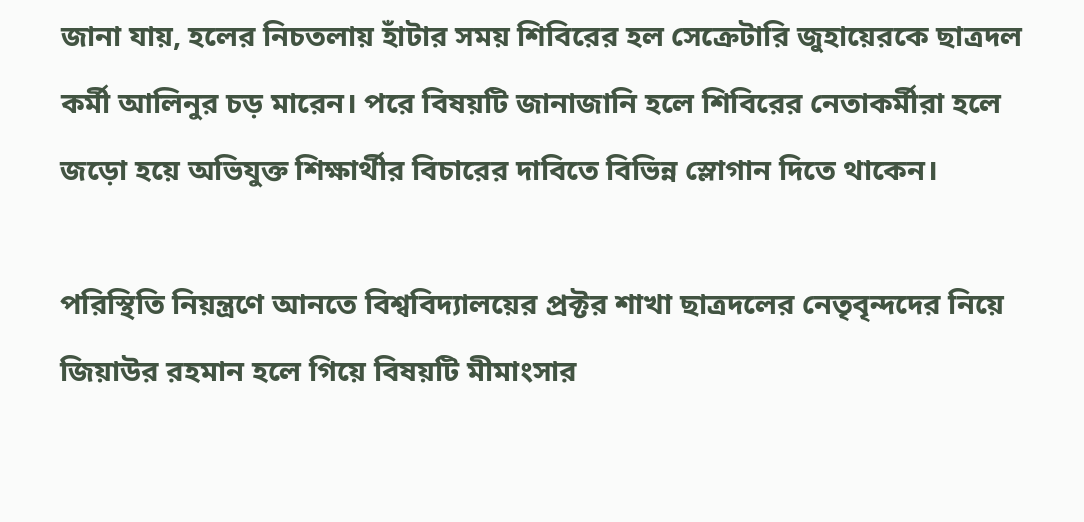জানা যায়, হলের নিচতলায় হাঁটার সময় শিবিরের হল সেক্রেটারি জুহায়েরকে ছাত্রদল কর্মী আলিনুর চড় মারেন। পরে বিষয়টি জানাজানি হলে শিবিরের নেতাকর্মীরা হলে জড়ো হয়ে অভিযুক্ত শিক্ষার্থীর বিচারের দাবিতে বিভিন্ন স্লোগান দিতে থাকেন।

পরিস্থিতি নিয়ন্ত্রণে আনতে বিশ্ববিদ্যালয়ের প্রক্টর শাখা ছাত্রদলের নেতৃবৃন্দদের নিয়ে জিয়াউর রহমান হলে গিয়ে বিষয়টি মীমাংসার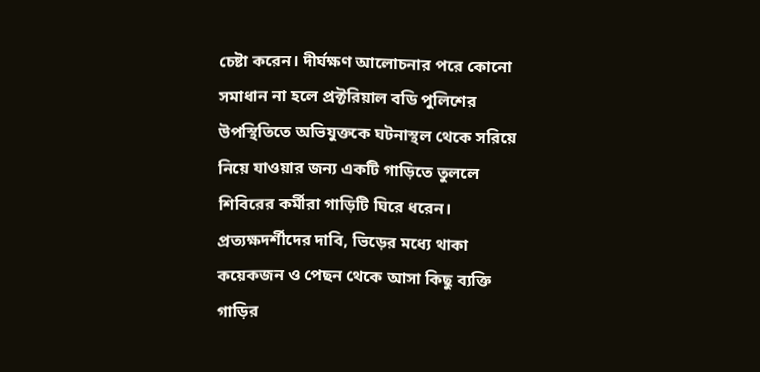চেষ্টা করেন। দীর্ঘক্ষণ আলোচনার পরে কোনো সমাধান না হলে প্রক্টরিয়াল বডি পুলিশের উপস্থিতিতে অভিযুক্তকে ঘটনাস্থল থেকে সরিয়ে নিয়ে যাওয়ার জন্য একটি গাড়িতে তুললে শিবিরের কর্মীরা গাড়িটি ঘিরে ধরেন। প্রত্যক্ষদর্শীদের দাবি, ভিড়ের মধ্যে থাকা কয়েকজন ও পেছন থেকে আসা কিছু ব্যক্তি গাড়ির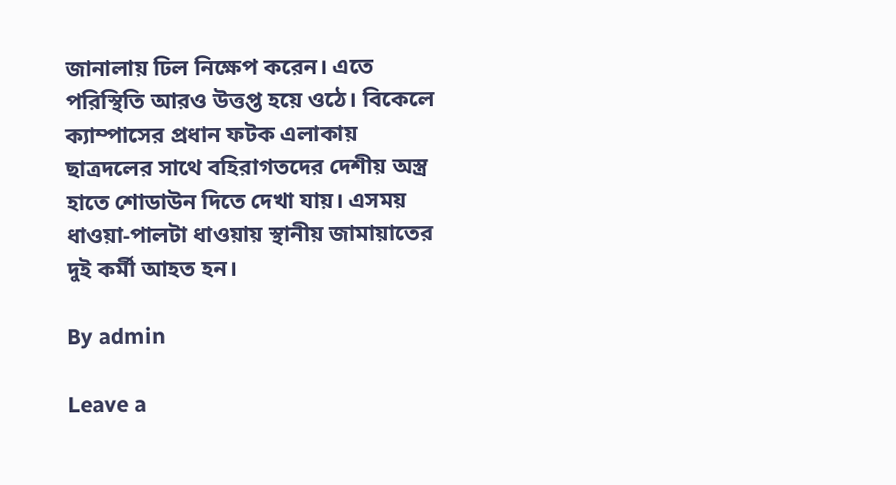জানালায় ঢিল নিক্ষেপ করেন। এতে পরিস্থিতি আরও উত্তপ্ত হয়ে ওঠে। বিকেলে ক্যাম্পাসের প্রধান ফটক এলাকায় ছাত্রদলের সাথে বহিরাগতদের দেশীয় অস্ত্র হাতে শোডাউন দিতে দেখা যায়। এসময় ধাওয়া-পালটা ধাওয়ায় স্থানীয় জামায়াতের দুই কর্মী আহত হন।

By admin

Leave a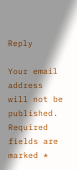Reply

Your email address will not be published. Required fields are marked *